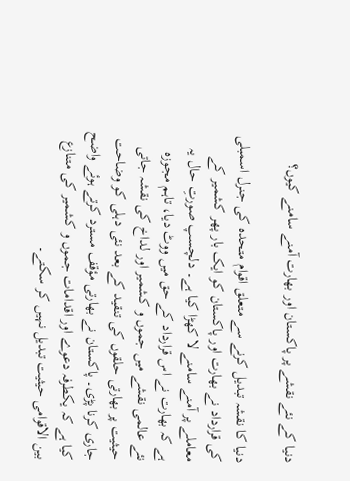دنیا کے نئے نقشے پر پاکستان اور بھارت آمنے سامنے کیوں؟

دنیا کا نقشہ تبدیل کرنے سے متعلق اقوام متحدہ کی جنرل اسمبلی کی قرارداد نے بھارت اور پاکستان کو ایک بار پھر کشمیر کے معاملے پر آمنے سامنے لا کھڑا کیا ہے۔ دلچسپ صورتِ حال یہ ہے کہ بھارت نے اس قرارداد کے حق میں ووٹ دیا، تاہم مجوزہ نئے عالمی نقشے میں جموں و کشمیر اور لداخ کی نقشہ جاتی حیثیت پر بھارتی حلقوں کی تنقید کے بعد نئی دہلی کو وضاحت جاری کرنا پڑی۔ پاکستان نے بھارتی مؤقف مسترد کرتے ہوئے واضح کیا ہے کہ یکطرفہ دعوے اور اقدامات جموں و کشمیر کی متنازع بین الاقوامی حیثیت تبدیل نہیں کر سکتے۔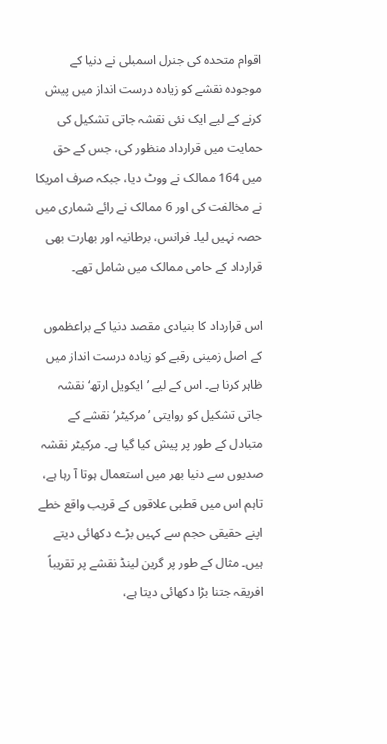اقوام متحدہ کی جنرل اسمبلی نے دنیا کے موجودہ نقشے کو زیادہ درست انداز میں پیش کرنے کے لیے ایک نئی نقشہ جاتی تشکیل کی حمایت میں قرارداد منظور کی، جس کے حق میں 164 ممالک نے ووٹ دیا، جبکہ صرف امریکا نے مخالفت کی اور 6 ممالک نے رائے شماری میں حصہ نہیں لیا۔ فرانس، برطانیہ اور بھارت بھی قرارداد کے حامی ممالک میں شامل تھے۔

اس قرارداد کا بنیادی مقصد دنیا کے براعظموں کے اصل زمینی رقبے کو زیادہ درست انداز میں ظاہر کرنا ہے۔ اس کے لیے ’ایکویل ارتھ‘ نقشہ جاتی تشکیل کو روایتی ’مرکیٹر‘ نقشے کے متبادل کے طور پر پیش کیا گیا ہے۔ مرکیٹر نقشہ صدیوں سے دنیا بھر میں استعمال ہوتا آ رہا ہے، تاہم اس میں قطبی علاقوں کے قریب واقع خطے اپنے حقیقی حجم سے کہیں بڑے دکھائی دیتے ہیں۔ مثال کے طور پر گرین لینڈ نقشے پر تقریباً افریقہ جتنا بڑا دکھائی دیتا ہے،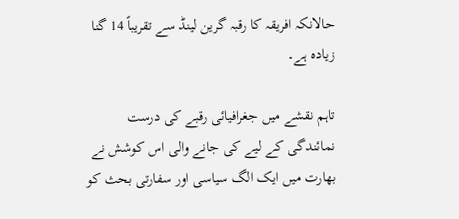حالانکہ افریقہ کا رقبہ گرین لینڈ سے تقریباً 14 گنا زیادہ ہے۔

تاہم نقشے میں جغرافیائی رقبے کی درست نمائندگی کے لیے کی جانے والی اس کوشش نے بھارت میں ایک الگ سیاسی اور سفارتی بحث کو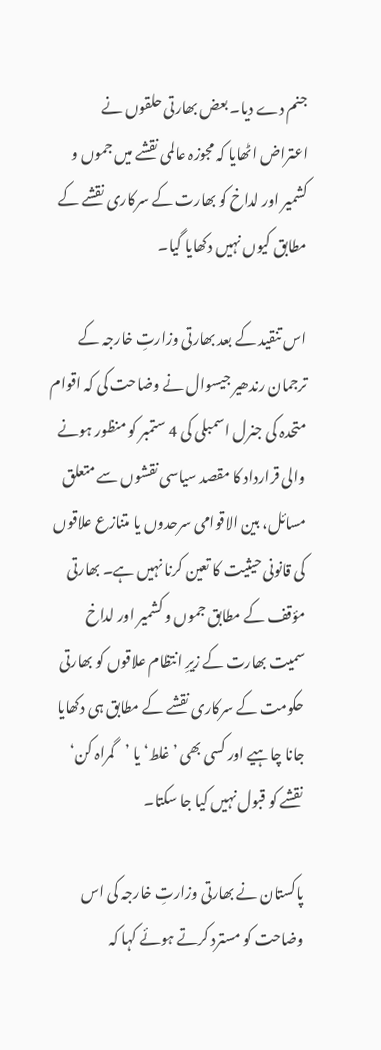جنم دے دیا۔ بعض بھارتی حلقوں نے اعتراض اٹھایا کہ مجوزہ عالمی نقشے میں جموں و کشمیر اور لداخ کو بھارت کے سرکاری نقشے کے مطابق کیوں نہیں دکھایا گیا۔

اس تنقید کے بعد بھارتی وزارتِ خارجہ کے ترجمان رندھیر جیسوال نے وضاحت کی کہ اقوام متحدہ کی جنرل اسمبلی کی 4 ستمبر کو منظور ہونے والی قرارداد کا مقصد سیاسی نقشوں سے متعلق مسائل، بین الاقوامی سرحدوں یا متنازع علاقوں کی قانونی حیثیت کا تعین کرنا نہیں ہے۔ بھارتی مؤقف کے مطابق جموں و کشمیر اور لداخ سمیت بھارت کے زیرِ انتظام علاقوں کو بھارتی حکومت کے سرکاری نقشے کے مطابق ہی دکھایا جانا چاہیے اور کسی بھی ’غلط‘ یا ’گمراہ کن‘ نقشے کو قبول نہیں کیا جا سکتا۔

پاکستان نے بھارتی وزارتِ خارجہ کی اس وضاحت کو مسترد کرتے ہوئے کہا کہ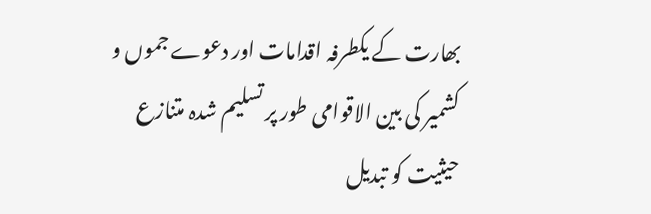بھارت کے یکطرفہ اقدامات اور دعوے جموں و کشمیر کی بین الاقوامی طور پر تسلیم شدہ متنازع حیثیت کو تبدیل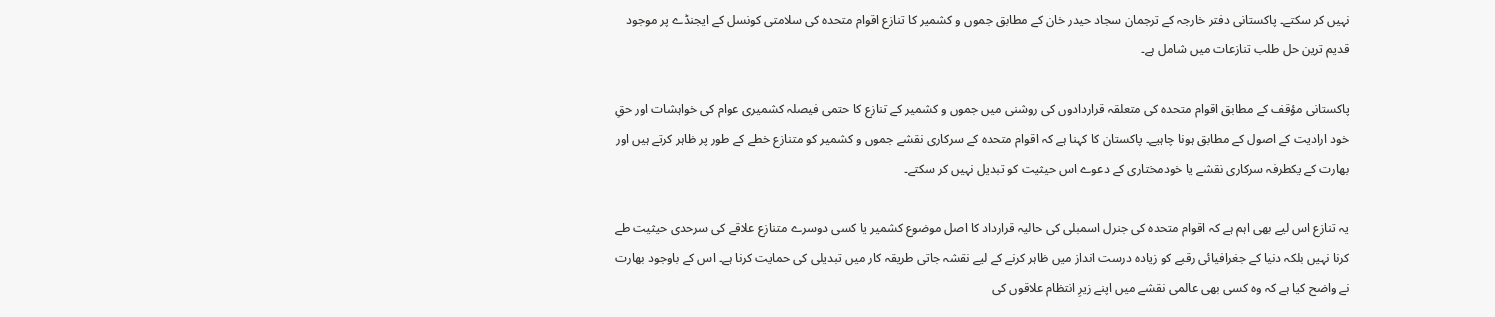نہیں کر سکتے۔ پاکستانی دفتر خارجہ کے ترجمان سجاد حیدر خان کے مطابق جموں و کشمیر کا تنازع اقوام متحدہ کی سلامتی کونسل کے ایجنڈے پر موجود قدیم ترین حل طلب تنازعات میں شامل ہے۔

پاکستانی مؤقف کے مطابق اقوام متحدہ کی متعلقہ قراردادوں کی روشنی میں جموں و کشمیر کے تنازع کا حتمی فیصلہ کشمیری عوام کی خواہشات اور حقِ خود ارادیت کے اصول کے مطابق ہونا چاہیے۔ پاکستان کا کہنا ہے کہ اقوام متحدہ کے سرکاری نقشے جموں و کشمیر کو متنازع خطے کے طور پر ظاہر کرتے ہیں اور بھارت کے یکطرفہ سرکاری نقشے یا خودمختاری کے دعوے اس حیثیت کو تبدیل نہیں کر سکتے۔

یہ تنازع اس لیے بھی اہم ہے کہ اقوام متحدہ کی جنرل اسمبلی کی حالیہ قرارداد کا اصل موضوع کشمیر یا کسی دوسرے متنازع علاقے کی سرحدی حیثیت طے کرنا نہیں بلکہ دنیا کے جغرافیائی رقبے کو زیادہ درست انداز میں ظاہر کرنے کے لیے نقشہ جاتی طریقہ کار میں تبدیلی کی حمایت کرنا ہے۔ اس کے باوجود بھارت نے واضح کیا ہے کہ وہ کسی بھی عالمی نقشے میں اپنے زیرِ انتظام علاقوں کی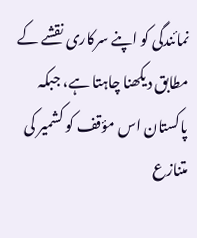نمائندگی کو اپنے سرکاری نقشے کے مطابق دیکھنا چاہتا ہے، جبکہ پاکستان اس مؤقف کو کشمیر کی متنازع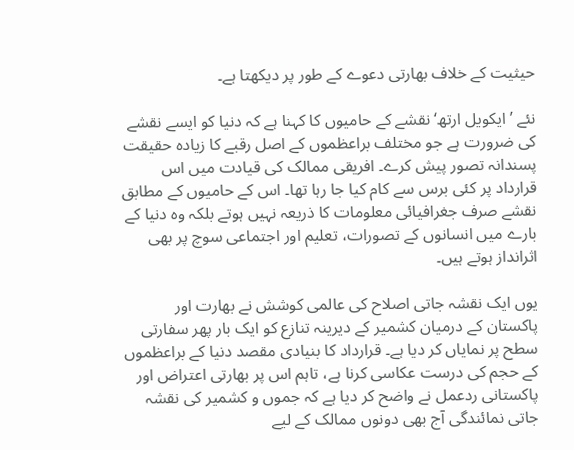حیثیت کے خلاف بھارتی دعوے کے طور پر دیکھتا ہے۔

نئے ’ایکویل ارتھ‘ نقشے کے حامیوں کا کہنا ہے کہ دنیا کو ایسے نقشے کی ضرورت ہے جو مختلف براعظموں کے اصل رقبے کا زیادہ حقیقت پسندانہ تصور پیش کرے۔ افریقی ممالک کی قیادت میں اس قرارداد پر کئی برس سے کام کیا جا رہا تھا۔ اس کے حامیوں کے مطابق نقشے صرف جغرافیائی معلومات کا ذریعہ نہیں ہوتے بلکہ وہ دنیا کے بارے میں انسانوں کے تصورات، تعلیم اور اجتماعی سوچ پر بھی اثرانداز ہوتے ہیں۔

یوں ایک نقشہ جاتی اصلاح کی عالمی کوشش نے بھارت اور پاکستان کے درمیان کشمیر کے دیرینہ تنازع کو ایک بار پھر سفارتی سطح پر نمایاں کر دیا ہے۔ قرارداد کا بنیادی مقصد دنیا کے براعظموں کے حجم کی درست عکاسی کرنا ہے، تاہم اس پر بھارتی اعتراض اور پاکستانی ردعمل نے واضح کر دیا ہے کہ جموں و کشمیر کی نقشہ جاتی نمائندگی آج بھی دونوں ممالک کے لیے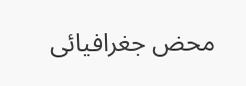محض جغرافیائی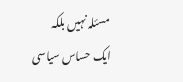مسئلہ نہیں بلکہ ایک حساس سیاسی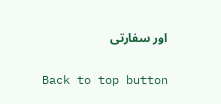اور سفارتی

Back to top button